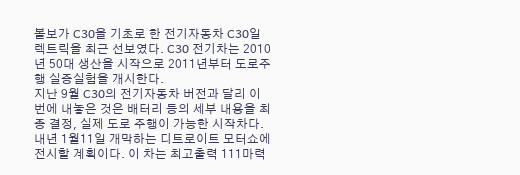볼보가 C30을 기초로 한 전기자동차 C30일렉트릭을 최근 선보였다. C30 전기차는 2010년 50대 생산을 시작으로 2011년부터 도로주행 실증실험을 개시한다.
지난 9월 C30의 전기자동차 버전과 달리 이번에 내놓은 것은 배터리 등의 세부 내용을 최종 결정, 실제 도로 주행이 가능한 시작차다. 내년 1월11일 개막하는 디트로이트 모터쇼에 전시할 계획이다. 이 차는 최고출력 111마력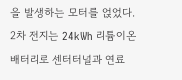을 발생하는 모터를 얹었다. 2차 전지는 24kWh 리튬이온 배터리로 센터터널과 연료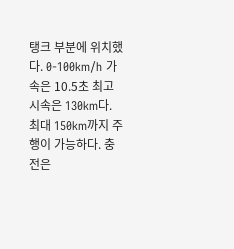탱크 부분에 위치했다. 0-100km/h 가속은 10.5초 최고시속은 130km다. 최대 150km까지 주행이 가능하다. 충전은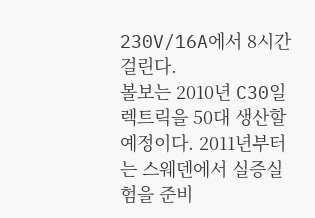230V/16A에서 8시간 걸린다.
볼보는 2010년 C30일렉트릭을 50대 생산할 예정이다. 2011년부터는 스웨덴에서 실증실험을 준비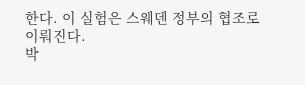한다. 이 실험은 스웨덴 정부의 협조로 이뤄진다.
박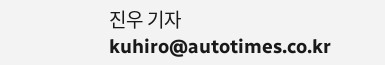진우 기자
kuhiro@autotimes.co.kr